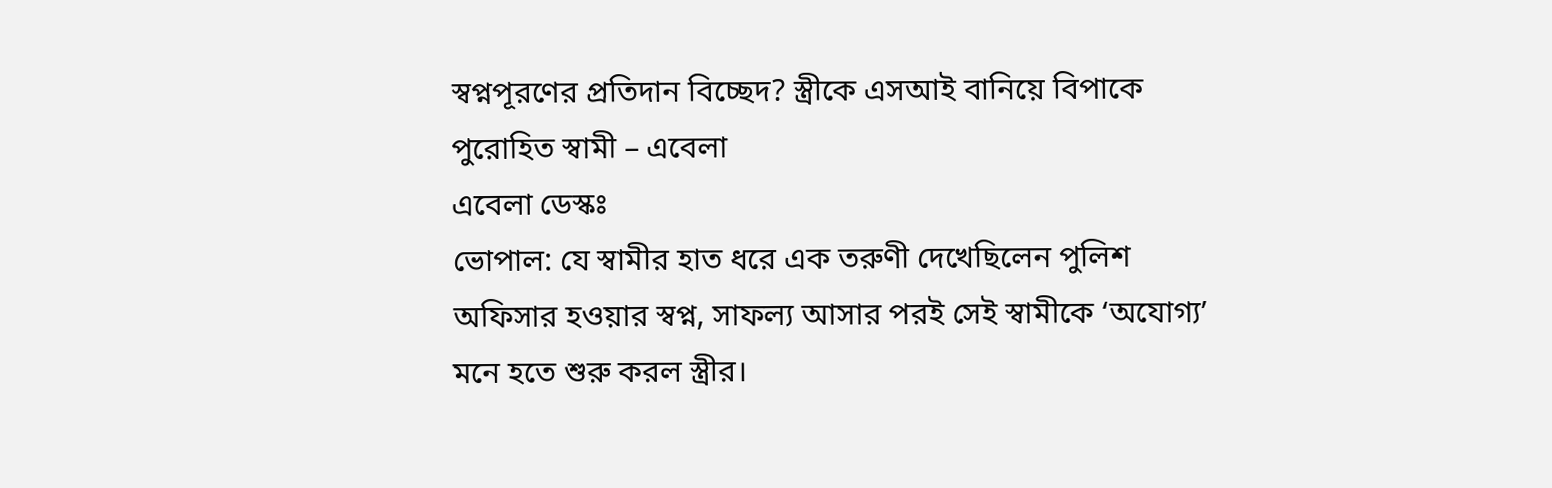স্বপ্নপূরণের প্রতিদান বিচ্ছেদ? স্ত্রীকে এসআই বানিয়ে বিপাকে পুরোহিত স্বামী – এবেলা
এবেলা ডেস্কঃ
ভোপাল: যে স্বামীর হাত ধরে এক তরুণী দেখেছিলেন পুলিশ অফিসার হওয়ার স্বপ্ন, সাফল্য আসার পরই সেই স্বামীকে ‘অযোগ্য’ মনে হতে শুরু করল স্ত্রীর।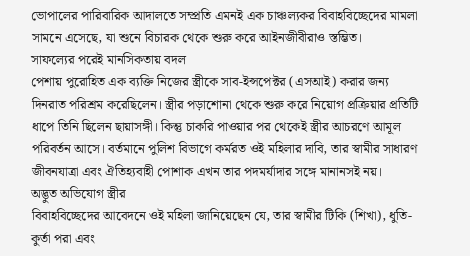ভোপালের পারিবারিক আদালতে সম্প্রতি এমনই এক চাঞ্চল্যকর বিবাহবিচ্ছেদের মামলা সামনে এসেছে, যা শুনে বিচারক থেকে শুরু করে আইনজীবীরাও স্তম্ভিত।
সাফল্যের পরেই মানসিকতায় বদল
পেশায় পুরোহিত এক ব্যক্তি নিজের স্ত্রীকে সাব-ইন্সপেক্টর (এসআই) করার জন্য দিনরাত পরিশ্রম করেছিলেন। স্ত্রীর পড়াশোনা থেকে শুরু করে নিয়োগ প্রক্রিয়ার প্রতিটি ধাপে তিনি ছিলেন ছায়াসঙ্গী। কিন্তু চাকরি পাওয়ার পর থেকেই স্ত্রীর আচরণে আমূল পরিবর্তন আসে। বর্তমানে পুলিশ বিভাগে কর্মরত ওই মহিলার দাবি, তার স্বামীর সাধারণ জীবনযাত্রা এবং ঐতিহ্যবাহী পোশাক এখন তার পদমর্যাদার সঙ্গে মানানসই নয়।
অদ্ভুত অভিযোগ স্ত্রীর
বিবাহবিচ্ছেদের আবেদনে ওই মহিলা জানিয়েছেন যে, তার স্বামীর টিকি (শিখা), ধুতি-কুর্তা পরা এবং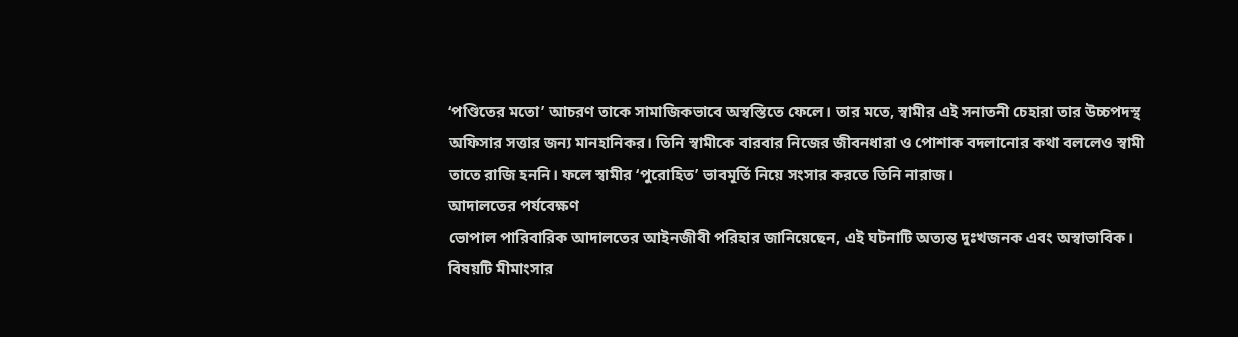‘পণ্ডিতের মতো’ আচরণ তাকে সামাজিকভাবে অস্বস্তিতে ফেলে। তার মতে, স্বামীর এই সনাতনী চেহারা তার উচ্চপদস্থ অফিসার সত্তার জন্য মানহানিকর। তিনি স্বামীকে বারবার নিজের জীবনধারা ও পোশাক বদলানোর কথা বললেও স্বামী তাতে রাজি হননি। ফলে স্বামীর ‘পুরোহিত’ ভাবমূর্তি নিয়ে সংসার করতে তিনি নারাজ।
আদালতের পর্যবেক্ষণ
ভোপাল পারিবারিক আদালতের আইনজীবী পরিহার জানিয়েছেন, এই ঘটনাটি অত্যন্ত দুঃখজনক এবং অস্বাভাবিক। বিষয়টি মীমাংসার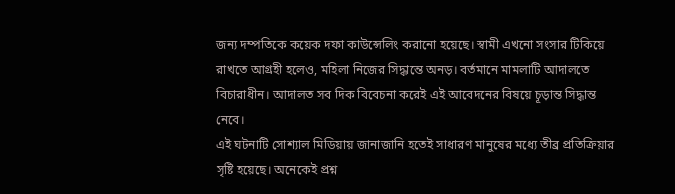জন্য দম্পতিকে কয়েক দফা কাউন্সেলিং করানো হয়েছে। স্বামী এখনো সংসার টিকিয়ে রাখতে আগ্রহী হলেও, মহিলা নিজের সিদ্ধান্তে অনড়। বর্তমানে মামলাটি আদালতে বিচারাধীন। আদালত সব দিক বিবেচনা করেই এই আবেদনের বিষয়ে চূড়ান্ত সিদ্ধান্ত নেবে।
এই ঘটনাটি সোশ্যাল মিডিয়ায় জানাজানি হতেই সাধারণ মানুষের মধ্যে তীব্র প্রতিক্রিয়ার সৃষ্টি হয়েছে। অনেকেই প্রশ্ন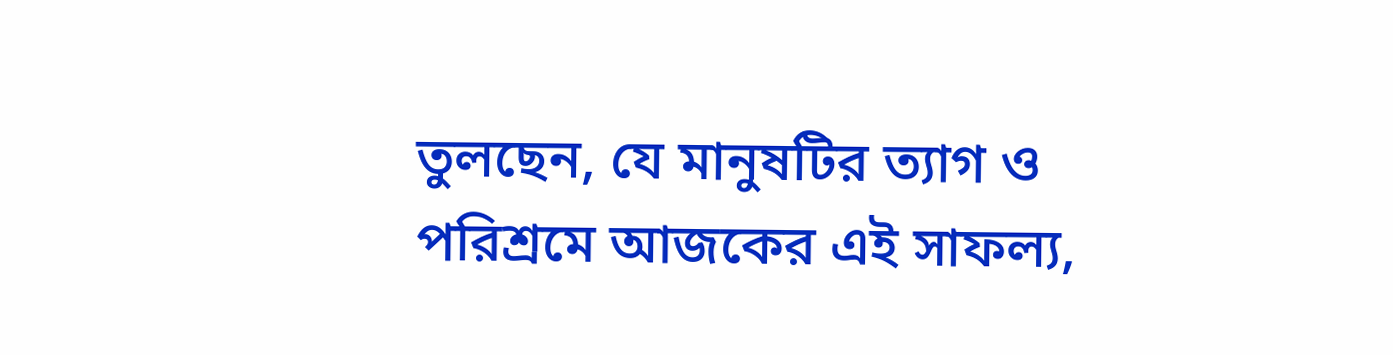তুলছেন, যে মানুষটির ত্যাগ ও পরিশ্রমে আজকের এই সাফল্য,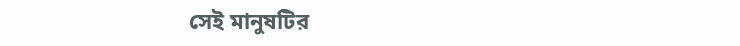সেই মানুষটির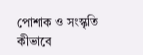পোশাক ও সংস্কৃতি কীভাবে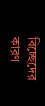বিচ্ছেদের কারণ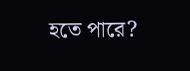হতে পারে?